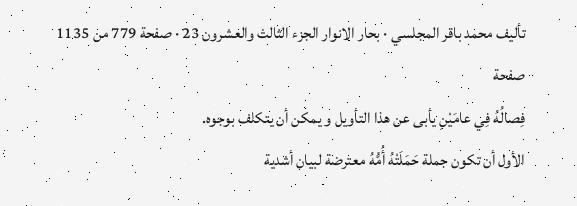تأليف محمد باقر المجلسي · بحار الانوار الجزء الثالث والعشرون 23 · صفحة 779 من 1135
صفحة
فِصالُهُ فِي عامَيْنِ يأبى عن هذا التأويل و يمكن أن يتكلف بوجوه.
الأول أن تكون جملة حَمَلَتْهُ أُمُّهُ معترضة لبيان أشدية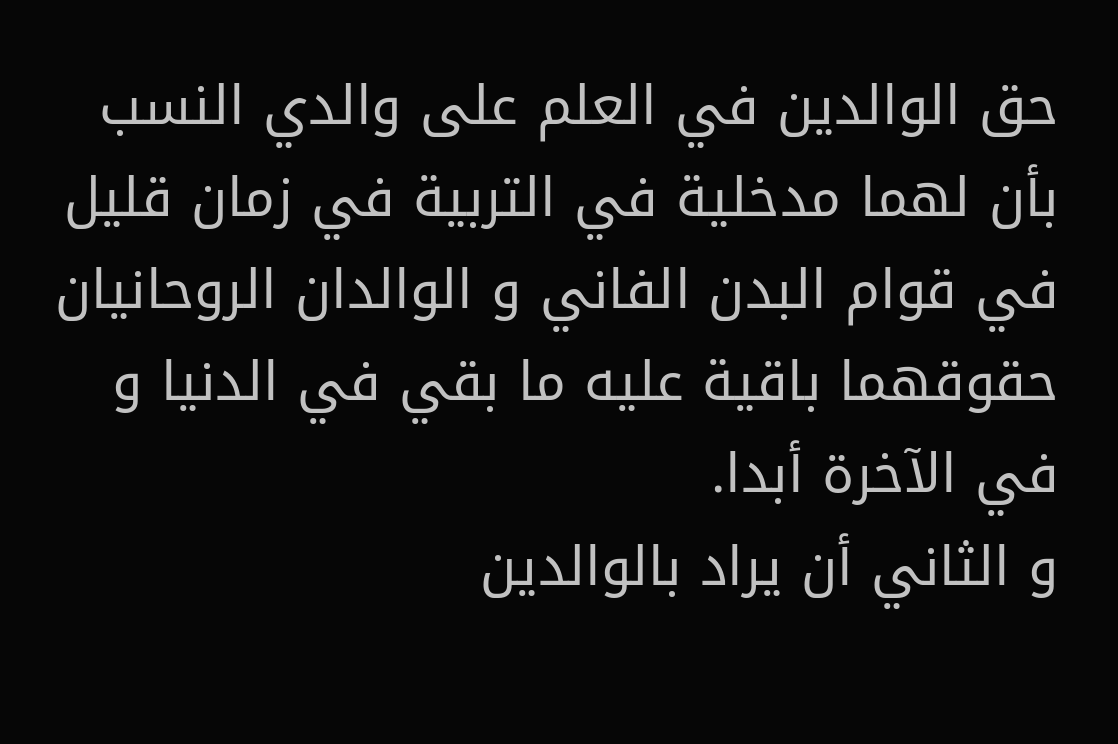حق الوالدين في العلم على والدي النسب بأن لهما مدخلية في التربية في زمان قليل في قوام البدن الفاني و الوالدان الروحانيان حقوقهما باقية عليه ما بقي في الدنيا و في الآخرة أبدا.
و الثاني أن يراد بالوالدين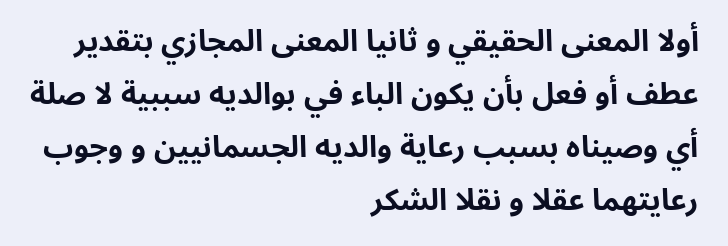أولا المعنى الحقيقي و ثانيا المعنى المجازي بتقدير عطف أو فعل بأن يكون الباء في بوالديه سببية لا صلة أي وصيناه بسبب رعاية والديه الجسمانيين و وجوب رعايتهما عقلا و نقلا الشكر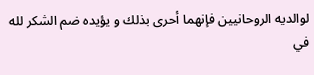لوالديه الروحانيين فإنهما أحرى بذلك و يؤيده ضم الشكر لله في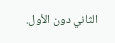الثاني دون الأول.